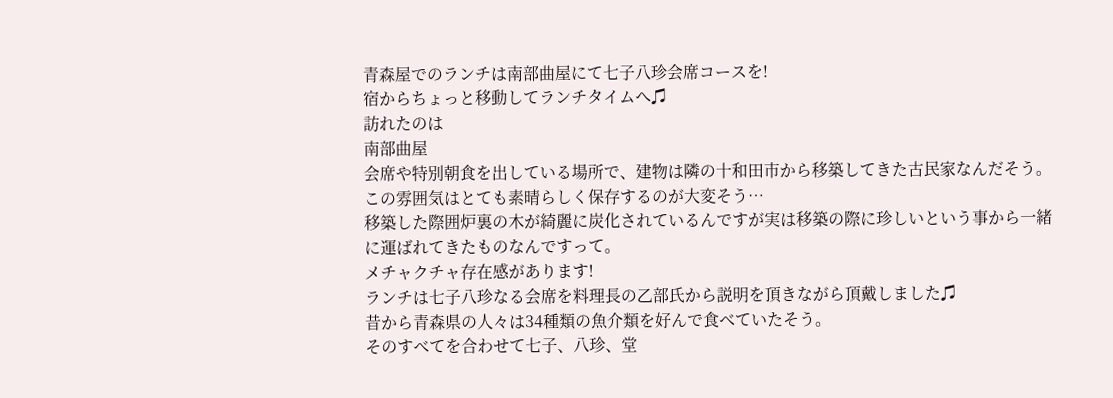青森屋でのランチは南部曲屋にて七子八珍会席コースを!
宿からちょっと移動してランチタイムへ♫
訪れたのは
南部曲屋
会席や特別朝食を出している場所で、建物は隣の十和田市から移築してきた古民家なんだそう。
この雰囲気はとても素晴らしく保存するのが大変そう…
移築した際囲炉裏の木が綺麗に炭化されているんですが実は移築の際に珍しいという事から一緒に運ばれてきたものなんですって。
メチャクチャ存在感があります!
ランチは七子八珍なる会席を料理長の乙部氏から説明を頂きながら頂戴しました♫
昔から青森県の人々は34種類の魚介類を好んで食べていたそう。
そのすべてを合わせて七子、八珍、堂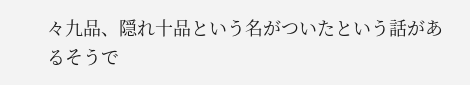々九品、隠れ十品という名がついたという話があるそうで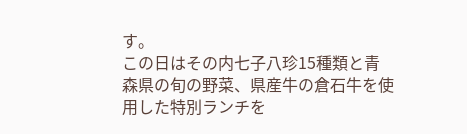す。
この日はその内七子八珍15種類と青森県の旬の野菜、県産牛の倉石牛を使用した特別ランチを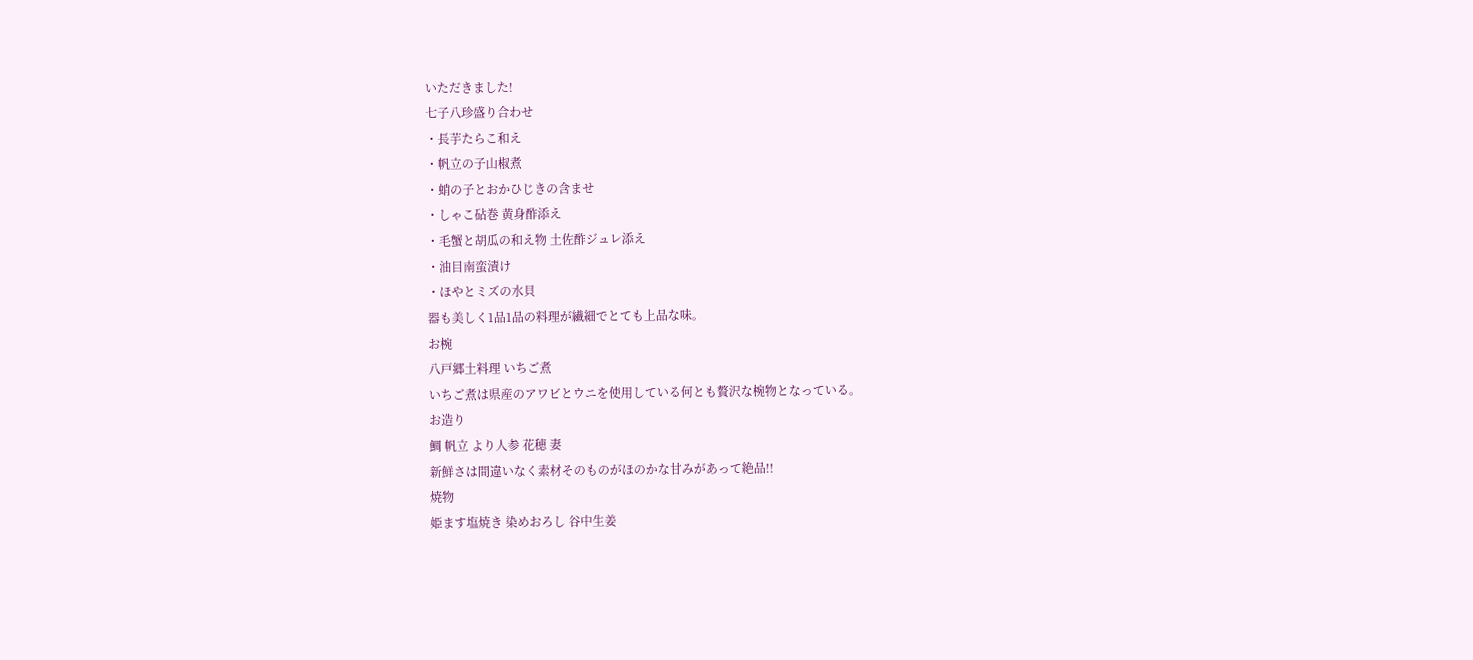いただきました!
七子八珍盛り合わせ
・長芋たらこ和え
・帆立の子山椒煮
・蛸の子とおかひじきの含ませ
・しゃこ砧巻 黄身酢添え
・毛蟹と胡瓜の和え物 土佐酢ジュレ添え
・油目南蛮漬け
・ほやとミズの水貝
器も美しく1品1品の料理が繊細でとても上品な味。
お椀
八戸郷土料理 いちご煮
いちご煮は県産のアワビとウニを使用している何とも贅沢な椀物となっている。
お造り
鯛 帆立 より人参 花穂 妻
新鮮さは間違いなく素材そのものがほのかな甘みがあって絶品!!
焼物
姫ます塩焼き 染めおろし 谷中生姜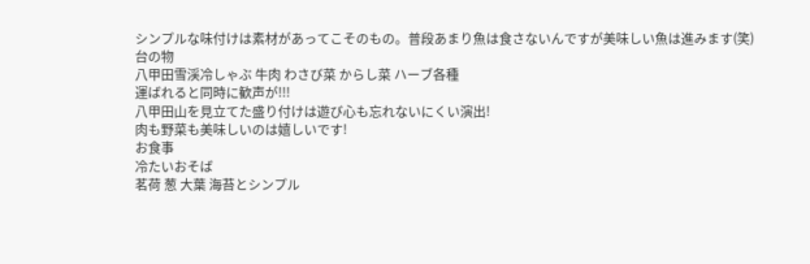シンプルな味付けは素材があってこそのもの。普段あまり魚は食さないんですが美味しい魚は進みます(笑)
台の物
八甲田雪渓冷しゃぶ 牛肉 わさび菜 からし菜 ハーブ各種
運ばれると同時に歓声が!!!
八甲田山を見立てた盛り付けは遊び心も忘れないにくい演出!
肉も野菜も美味しいのは嬉しいです!
お食事
冷たいおそば
茗荷 葱 大葉 海苔とシンプル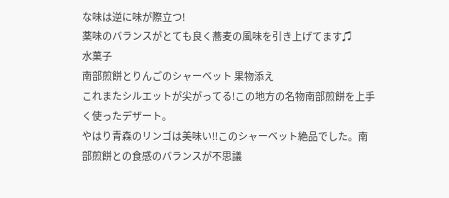な味は逆に味が際立つ!
薬味のバランスがとても良く蕎麦の風味を引き上げてます♫
水菓子
南部煎餅とりんごのシャーベット 果物添え
これまたシルエットが尖がってる!この地方の名物南部煎餅を上手く使ったデザート。
やはり青森のリンゴは美味い!!このシャーベット絶品でした。南部煎餅との食感のバランスが不思議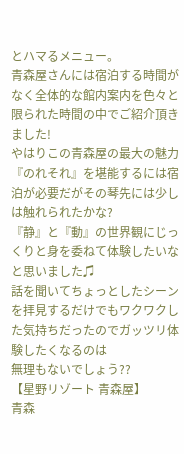とハマるメニュー。
青森屋さんには宿泊する時間がなく全体的な館内案内を色々と限られた時間の中でご紹介頂きました!
やはりこの青森屋の最大の魅力『のれそれ』を堪能するには宿泊が必要だがその琴先には少しは触れられたかな?
『静』と『動』の世界観にじっくりと身を委ねて体験したいなと思いました♫
話を聞いてちょっとしたシーンを拝見するだけでもワクワクした気持ちだったのでガッツリ体験したくなるのは
無理もないでしょう??
【星野リゾート 青森屋】
青森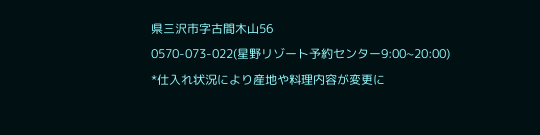県三沢市字古間木山56
0570-073-022(星野リゾート予約センター9:00~20:00)
*仕入れ状況により産地や料理内容が変更に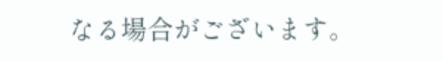なる場合がございます。